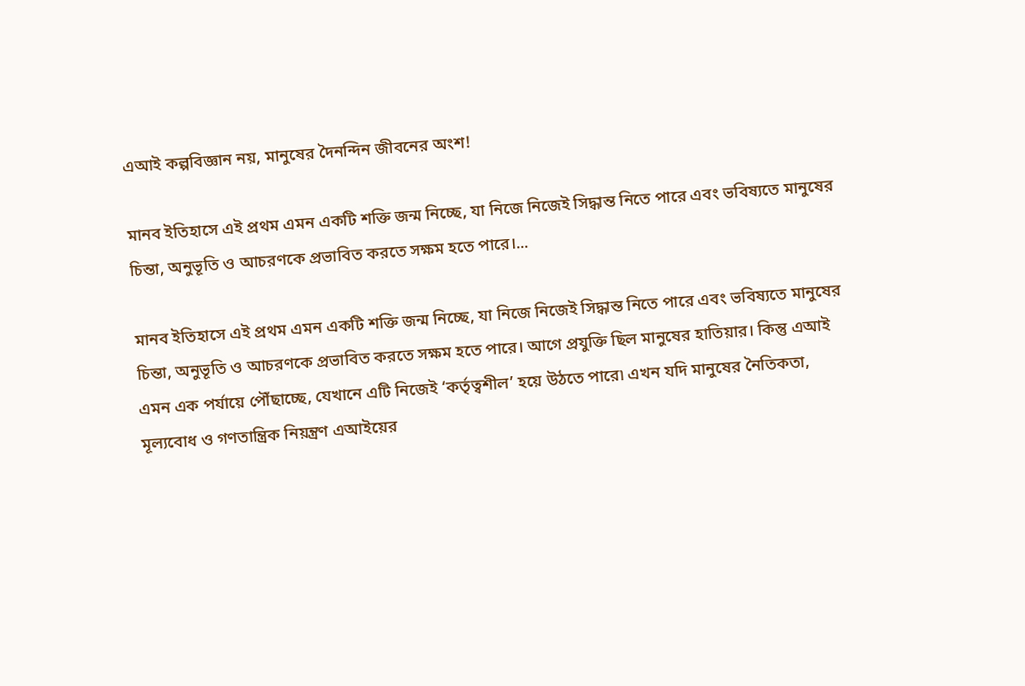এআই কল্পবিজ্ঞান নয়, মানুষের দৈনন্দিন জীবনের অংশ!

মানব ইতিহাসে এই প্রথম এমন একটি শক্তি জন্ম নিচ্ছে, যা নিজে নিজেই সিদ্ধান্ত নিতে পারে এবং ভবিষ্যতে মানুষের চিন্তা, অনুভূতি ও আচরণকে প্রভাবিত করতে সক্ষম হতে পারে।...

মানব ইতিহাসে এই প্রথম এমন একটি শক্তি জন্ম নিচ্ছে, যা নিজে নিজেই সিদ্ধান্ত নিতে পারে এবং ভবিষ্যতে মানুষের চিন্তা, অনুভূতি ও আচরণকে প্রভাবিত করতে সক্ষম হতে পারে। আগে প্রযুক্তি ছিল মানুষের হাতিয়ার। কিন্তু এআই এমন এক পর্যায়ে পৌঁছাচ্ছে, যেখানে এটি নিজেই ‘কর্তৃত্বশীল’ হয়ে উঠতে পারে৷ এখন যদি মানুষের নৈতিকতা, মূল্যবোধ ও গণতান্ত্রিক নিয়ন্ত্রণ এআইয়ের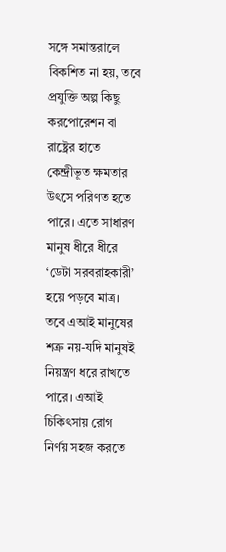সঙ্গে সমান্তরালে বিকশিত না হয়, তবে প্রযুক্তি অল্প কিছু করপোরেশন বা রাষ্ট্রের হাতে কেন্দ্রীভূত ক্ষমতার উৎসে পরিণত হতে পারে। এতে সাধারণ মানুষ ধীরে ধীরে ‘ডেটা সরবরাহকারী’ হয়ে পড়বে মাত্র। তবে এআই মানুষের শত্রু নয়-যদি মানুষই নিয়ন্ত্রণ ধরে রাখতে পারে। এআই চিকিৎসায় রোগ নির্ণয় সহজ করতে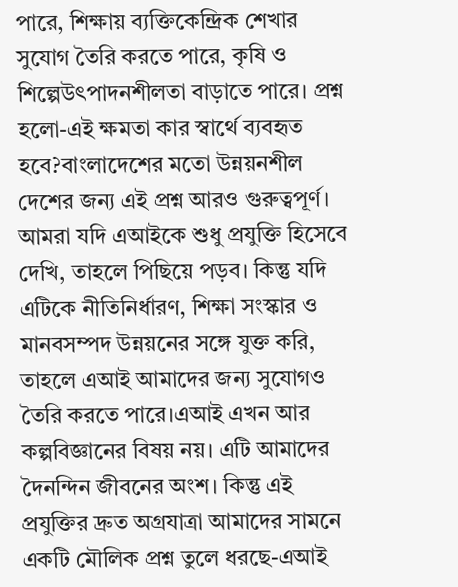পারে, শিক্ষায় ব্যক্তিকেন্দ্রিক শেখার সুযোগ তৈরি করতে পারে, কৃষি ও শিল্পেউৎপাদনশীলতা বাড়াতে পারে। প্রশ্ন হলো-এই ক্ষমতা কার স্বার্থে ব্যবহৃত হবে?বাংলাদেশের মতো উন্নয়নশীল দেশের জন্য এই প্রশ্ন আরও গুরুত্বপূর্ণ। আমরা যদি এআইকে শুধু প্রযুক্তি হিসেবে দেখি, তাহলে পিছিয়ে পড়ব। কিন্তু যদি এটিকে নীতিনির্ধারণ, শিক্ষা সংস্কার ও মানবসম্পদ উন্নয়নের সঙ্গে যুক্ত করি, তাহলে এআই আমাদের জন্য সুযোগও তৈরি করতে পারে।এআই এখন আর কল্পবিজ্ঞানের বিষয় নয়। এটি আমাদের দৈনন্দিন জীবনের অংশ। কিন্তু এই প্রযুক্তির দ্রুত অগ্রযাত্রা আমাদের সামনে একটি মৌলিক প্রশ্ন তুলে ধরছে-এআই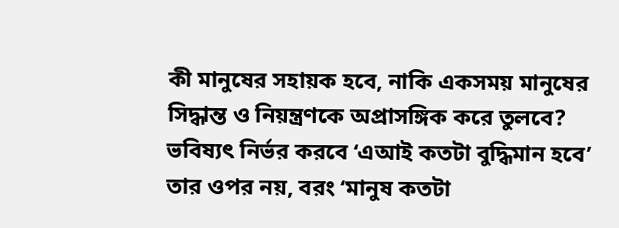কী মানুষের সহায়ক হবে, নাকি একসময় মানুষের সিদ্ধান্ত ও নিয়ন্ত্রণকে অপ্রাসঙ্গিক করে তুলবে? ভবিষ্যৎ নির্ভর করবে ‘এআই কতটা বুদ্ধিমান হবে’ তার ওপর নয়, বরং ‘মানুষ কতটা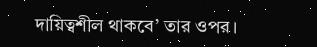দায়িত্বশীল থাকবে’ তার ওপর।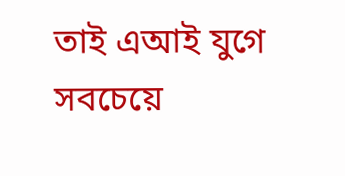তাই এআই যুগে সবচেয়ে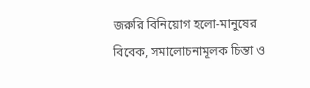জরুরি বিনিয়োগ হলো-মানুষের বিবেক, সমালোচনামূলক চিন্তা ও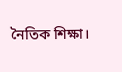নৈতিক শিক্ষা।